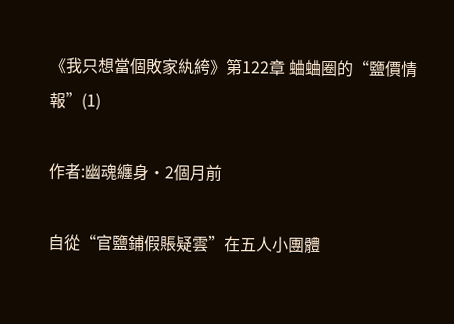《我只想當個敗家紈絝》第122章 蛐蛐圈的“鹽價情報”(1)

作者:幽魂纏身·2個月前

自從“官鹽鋪假賬疑雲”在五人小團體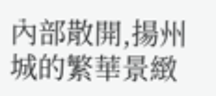內部散開,揚州城的繁華景緻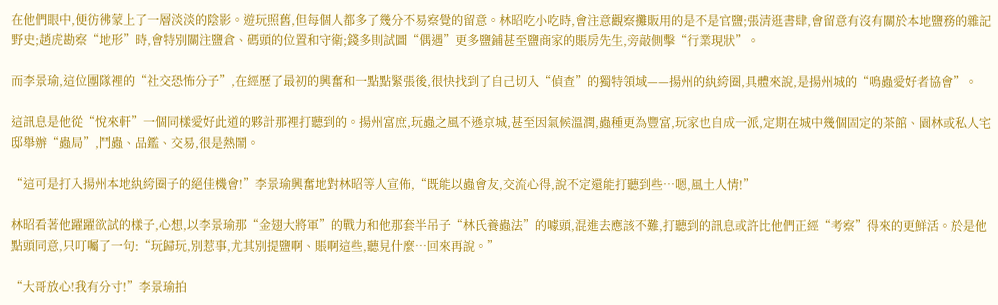在他們眼中,便彷彿蒙上了一層淡淡的陰影。遊玩照舊,但每個人都多了幾分不易察覺的留意。林昭吃小吃時,會注意觀察攤販用的是不是官鹽;張清逛書肆,會留意有沒有關於本地鹽務的雜記野史;趙虎勘察“地形”時,會特別關注鹽倉、碼頭的位置和守衛;錢多則試圖“偶遇”更多鹽鋪甚至鹽商家的賬房先生,旁敲側擊“行業現狀”。

而李景瑜,這位團隊裡的“社交恐怖分子”,在經歷了最初的興奮和一點點緊張後,很快找到了自己切入“偵查”的獨特領域——揚州的紈絝圈,具體來說,是揚州城的“鳴蟲愛好者協會”。

這訊息是他從“悅來軒”一個同樣愛好此道的夥計那裡打聽到的。揚州富庶,玩蟲之風不遜京城,甚至因氣候溫潤,蟲種更為豐富,玩家也自成一派,定期在城中幾個固定的茶館、園林或私人宅邸舉辦“蟲局”,鬥蟲、品鑑、交易,很是熱鬧。

“這可是打入揚州本地紈絝圈子的絕佳機會!”李景瑜興奮地對林昭等人宣佈,“既能以蟲會友,交流心得,說不定還能打聽到些…嗯,風土人情!”

林昭看著他躍躍欲試的樣子,心想,以李景瑜那“金翅大將軍”的戰力和他那套半吊子“林氏養蟲法”的噱頭,混進去應該不難,打聽到的訊息或許比他們正經“考察”得來的更鮮活。於是他點頭同意,只叮囑了一句:“玩歸玩,別惹事,尤其別提鹽啊、賬啊這些,聽見什麼…回來再說。”

“大哥放心!我有分寸!”李景瑜拍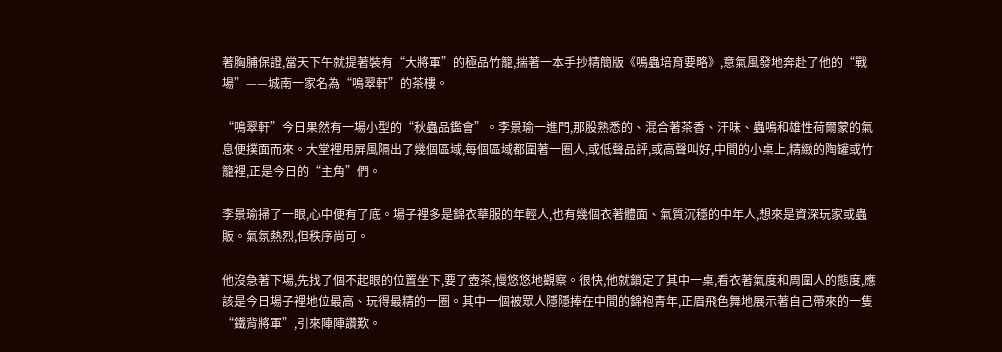著胸脯保證,當天下午就提著裝有“大將軍”的極品竹籠,揣著一本手抄精簡版《鳴蟲培育要略》,意氣風發地奔赴了他的“戰場”——城南一家名為“鳴翠軒”的茶樓。

“鳴翠軒”今日果然有一場小型的“秋蟲品鑑會”。李景瑜一進門,那股熟悉的、混合著茶香、汗味、蟲鳴和雄性荷爾蒙的氣息便撲面而來。大堂裡用屏風隔出了幾個區域,每個區域都圍著一圈人,或低聲品評,或高聲叫好,中間的小桌上,精緻的陶罐或竹籠裡,正是今日的“主角”們。

李景瑜掃了一眼,心中便有了底。場子裡多是錦衣華服的年輕人,也有幾個衣著體面、氣質沉穩的中年人,想來是資深玩家或蟲販。氣氛熱烈,但秩序尚可。

他沒急著下場,先找了個不起眼的位置坐下,要了壺茶,慢悠悠地觀察。很快,他就鎖定了其中一桌,看衣著氣度和周圍人的態度,應該是今日場子裡地位最高、玩得最精的一圈。其中一個被眾人隱隱捧在中間的錦袍青年,正眉飛色舞地展示著自己帶來的一隻“鐵背將軍”,引來陣陣讚歎。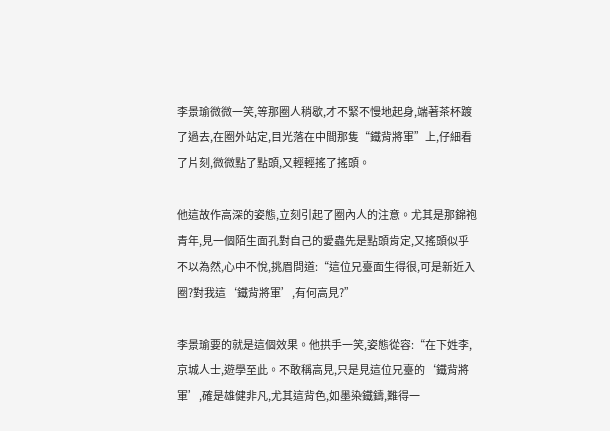李景瑜微微一笑,等那圈人稍歇,才不緊不慢地起身,端著茶杯踱了過去,在圈外站定,目光落在中間那隻“鐵背將軍”上,仔細看了片刻,微微點了點頭,又輕輕搖了搖頭。

他這故作高深的姿態,立刻引起了圈內人的注意。尤其是那錦袍青年,見一個陌生面孔對自己的愛蟲先是點頭肯定,又搖頭似乎不以為然,心中不悅,挑眉問道:“這位兄臺面生得很,可是新近入圈?對我這‘鐵背將軍’,有何高見?”

李景瑜要的就是這個效果。他拱手一笑,姿態從容:“在下姓李,京城人士,遊學至此。不敢稱高見,只是見這位兄臺的‘鐵背將軍’,確是雄健非凡,尤其這背色,如墨染鐵鑄,難得一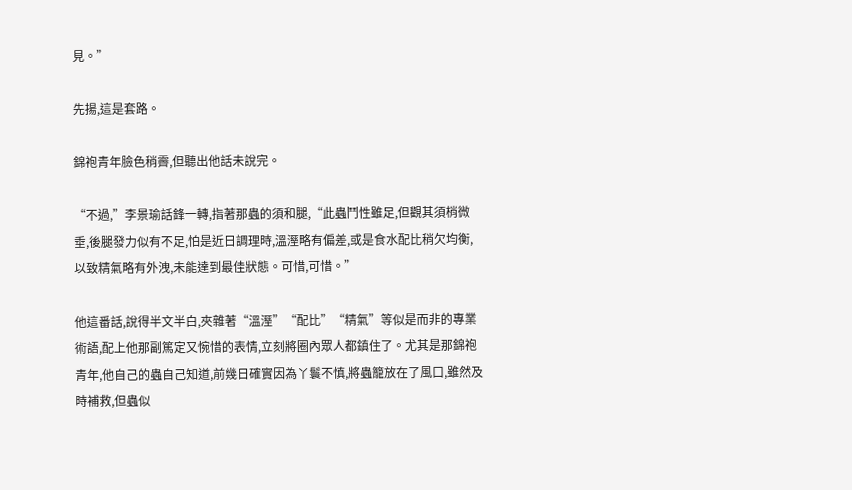見。”

先揚,這是套路。

錦袍青年臉色稍霽,但聽出他話未說完。

“不過,”李景瑜話鋒一轉,指著那蟲的須和腿,“此蟲鬥性雖足,但觀其須梢微垂,後腿發力似有不足,怕是近日調理時,溫溼略有偏差,或是食水配比稍欠均衡,以致精氣略有外洩,未能達到最佳狀態。可惜,可惜。”

他這番話,說得半文半白,夾雜著“溫溼”“配比”“精氣”等似是而非的專業術語,配上他那副篤定又惋惜的表情,立刻將圈內眾人都鎮住了。尤其是那錦袍青年,他自己的蟲自己知道,前幾日確實因為丫鬟不慎,將蟲籠放在了風口,雖然及時補救,但蟲似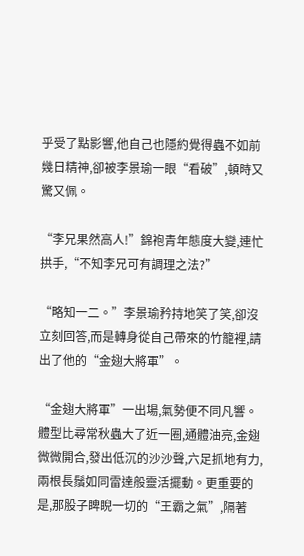乎受了點影響,他自己也隱約覺得蟲不如前幾日精神,卻被李景瑜一眼“看破”,頓時又驚又佩。

“李兄果然高人!”錦袍青年態度大變,連忙拱手,“不知李兄可有調理之法?”

“略知一二。”李景瑜矜持地笑了笑,卻沒立刻回答,而是轉身從自己帶來的竹籠裡,請出了他的“金翅大將軍”。

“金翅大將軍”一出場,氣勢便不同凡響。體型比尋常秋蟲大了近一圈,通體油亮,金翅微微開合,發出低沉的沙沙聲,六足抓地有力,兩根長鬚如同雷達般靈活擺動。更重要的是,那股子睥睨一切的“王霸之氣”,隔著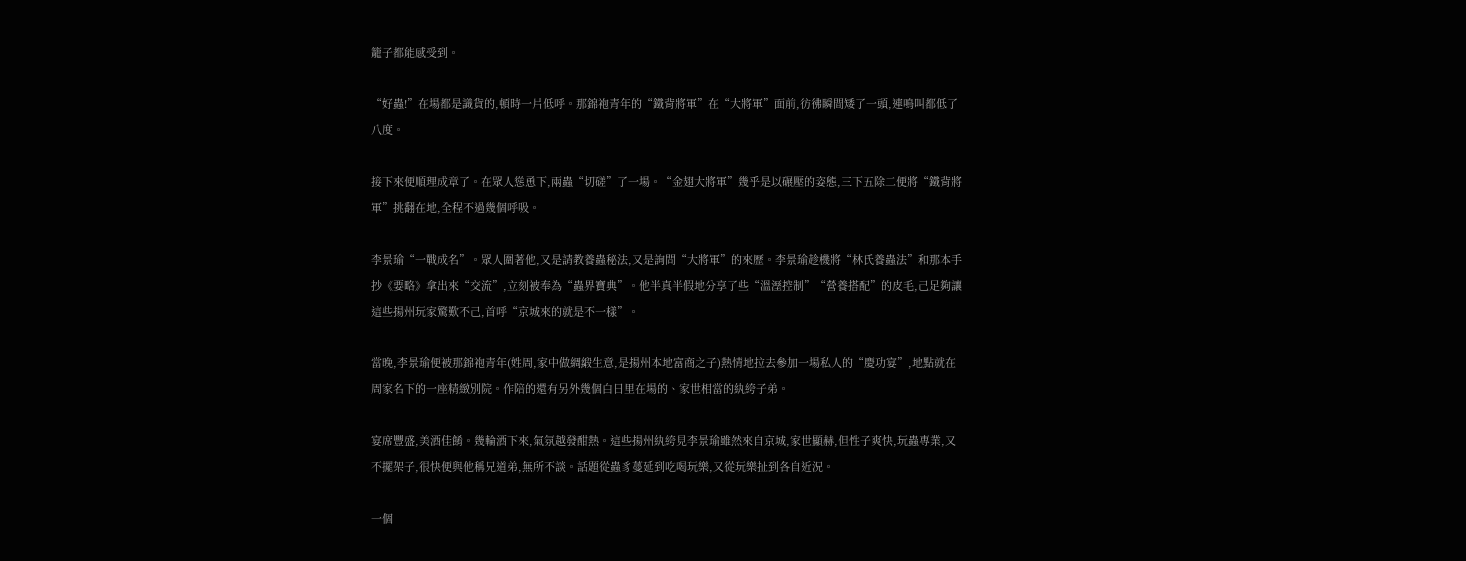籠子都能感受到。

“好蟲!”在場都是識貨的,頓時一片低呼。那錦袍青年的“鐵背將軍”在“大將軍”面前,彷彿瞬間矮了一頭,連鳴叫都低了八度。

接下來便順理成章了。在眾人慫恿下,兩蟲“切磋”了一場。“金翅大將軍”幾乎是以碾壓的姿態,三下五除二便將“鐵背將軍”挑翻在地,全程不過幾個呼吸。

李景瑜“一戰成名”。眾人圍著他,又是請教養蟲秘法,又是詢問“大將軍”的來歷。李景瑜趁機將“林氏養蟲法”和那本手抄《要略》拿出來“交流”,立刻被奉為“蟲界寶典”。他半真半假地分享了些“溫溼控制”“營養搭配”的皮毛,己足夠讓這些揚州玩家驚歎不己,首呼“京城來的就是不一樣”。

當晚,李景瑜便被那錦袍青年(姓周,家中做綢緞生意,是揚州本地富商之子)熱情地拉去參加一場私人的“慶功宴”,地點就在周家名下的一座精緻別院。作陪的還有另外幾個白日里在場的、家世相當的紈絝子弟。

宴席豐盛,美酒佳餚。幾輪酒下來,氣氛越發酣熱。這些揚州紈絝見李景瑜雖然來自京城,家世顯赫,但性子爽快,玩蟲專業,又不擺架子,很快便與他稱兄道弟,無所不談。話題從蟲豸蔓延到吃喝玩樂,又從玩樂扯到各自近況。

一個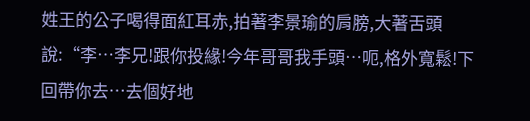姓王的公子喝得面紅耳赤,拍著李景瑜的肩膀,大著舌頭說:“李…李兄!跟你投緣!今年哥哥我手頭…呃,格外寬鬆!下回帶你去…去個好地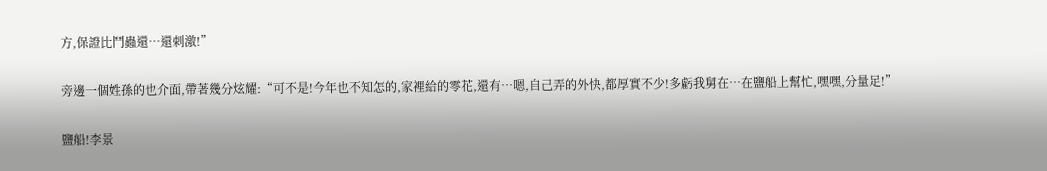方,保證比鬥蟲還…還刺激!”

旁邊一個姓孫的也介面,帶著幾分炫耀:“可不是!今年也不知怎的,家裡給的零花,還有…嗯,自己弄的外快,都厚實不少!多虧我舅在…在鹽船上幫忙,嘿嘿,分量足!”

鹽船!李景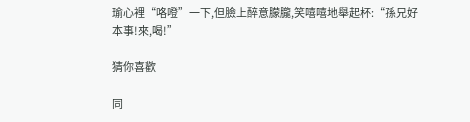瑜心裡“咯噔”一下,但臉上醉意朦朧,笑嘻嘻地舉起杯:“孫兄好本事!來,喝!”

猜你喜歡

同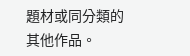題材或同分類的其他作品。